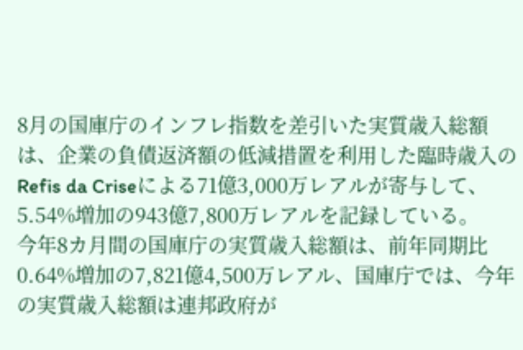8月の国庫庁のインフレ指数を差引いた実質歳入総額は、企業の負債返済額の低減措置を利用した臨時歳入のRefis da Criseによる71億3,000万レアルが寄与して、5.54%増加の943億7,800万レアルを記録している。
今年8カ月間の国庫庁の実質歳入総額は、前年同期比0.64%増加の7,821億4,500万レアル、国庫庁では、今年の実質歳入総額は連邦政府が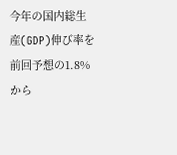今年の国内総生産(GDP)伸び率を前回予想の1.8%から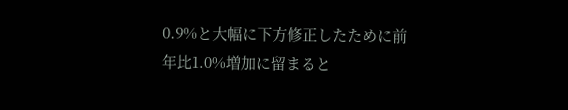0.9%と大幅に下方修正したために前年比1.0%増加に留まると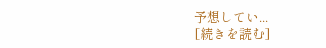予想してい...
[続きを読む]